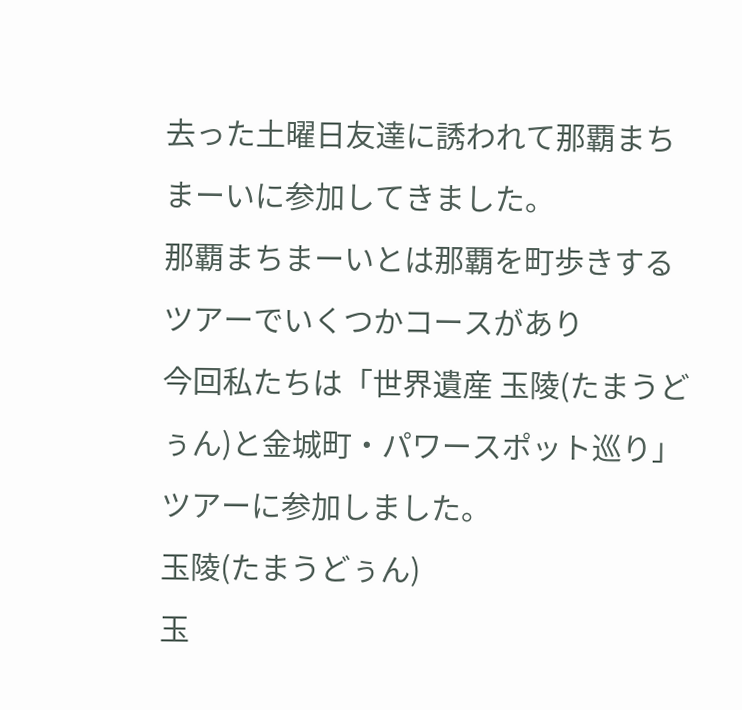去った土曜日友達に誘われて那覇まちまーいに参加してきました。
那覇まちまーいとは那覇を町歩きするツアーでいくつかコースがあり
今回私たちは「世界遺産 玉陵(たまうどぅん)と金城町・パワースポット巡り」ツアーに参加しました。
玉陵(たまうどぅん)
玉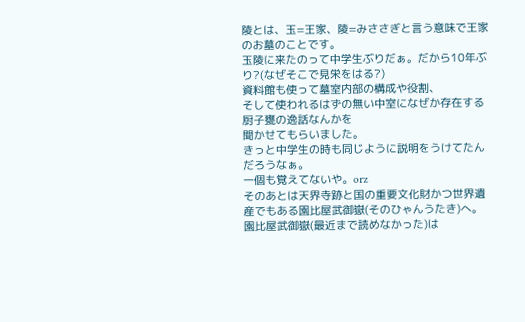陵とは、玉=王家、陵=みささぎと言う意味で王家のお墓のことです。
玉陵に来たのって中学生ぶりだぁ。だから10年ぶり?(なぜそこで見栄をはる?)
資料館も使って墓室内部の構成や役割、
そして使われるはずの無い中室になぜか存在する厨子甕の逸話なんかを
聞かせてもらいました。
きっと中学生の時も同じように説明をうけてたんだろうなぁ。
一個も覚えてないや。orz
そのあとは天界寺跡と国の重要文化財かつ世界遺産でもある園比屋武御嶽(そのひゃんうたき)へ。
園比屋武御嶽(最近まで読めなかった)は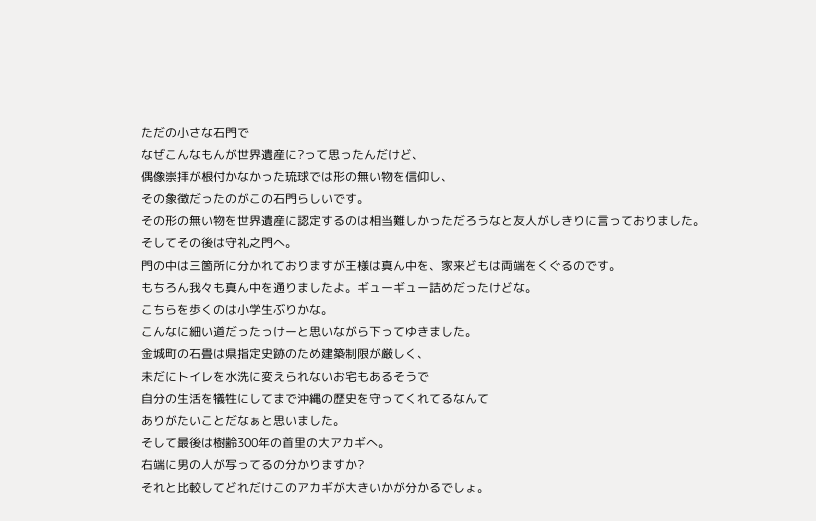ただの小さな石門で
なぜこんなもんが世界遺産に?って思ったんだけど、
偶像崇拝が根付かなかった琉球では形の無い物を信仰し、
その象徴だったのがこの石門らしいです。
その形の無い物を世界遺産に認定するのは相当難しかっただろうなと友人がしきりに言っておりました。
そしてその後は守礼之門へ。
門の中は三箇所に分かれておりますが王様は真ん中を、家来どもは両端をくぐるのです。
もちろん我々も真ん中を通りましたよ。ギューギュー詰めだったけどな。
こちらを歩くのは小学生ぶりかな。
こんなに細い道だったっけーと思いながら下ってゆきました。
金城町の石畳は県指定史跡のため建築制限が厳しく、
未だにトイレを水洗に変えられないお宅もあるそうで
自分の生活を犠牲にしてまで沖縄の歴史を守ってくれてるなんて
ありがたいことだなぁと思いました。
そして最後は樹齢300年の首里の大アカギへ。
右端に男の人が写ってるの分かりますか?
それと比較してどれだけこのアカギが大きいかが分かるでしょ。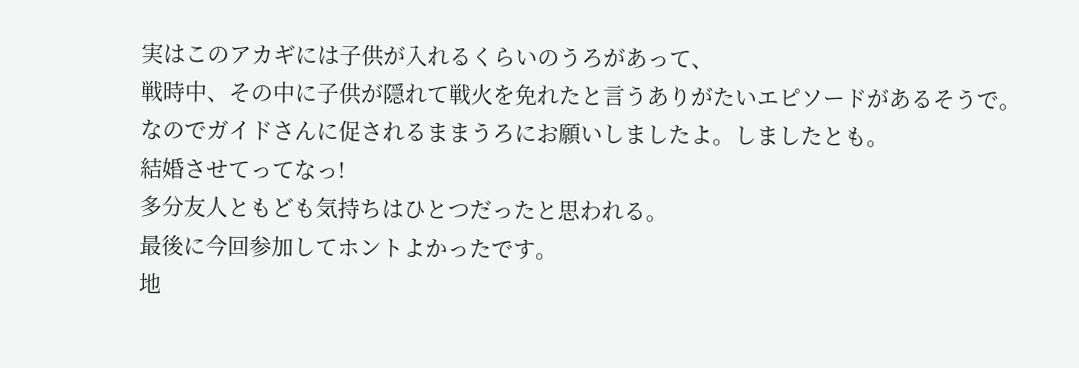実はこのアカギには子供が入れるくらいのうろがあって、
戦時中、その中に子供が隠れて戦火を免れたと言うありがたいエピソードがあるそうで。
なのでガイドさんに促されるままうろにお願いしましたよ。しましたとも。
結婚させてってなっ!
多分友人ともども気持ちはひとつだったと思われる。
最後に今回参加してホントよかったです。
地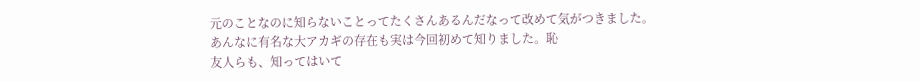元のことなのに知らないことってたくさんあるんだなって改めて気がつきました。
あんなに有名な大アカギの存在も実は今回初めて知りました。恥
友人らも、知ってはいて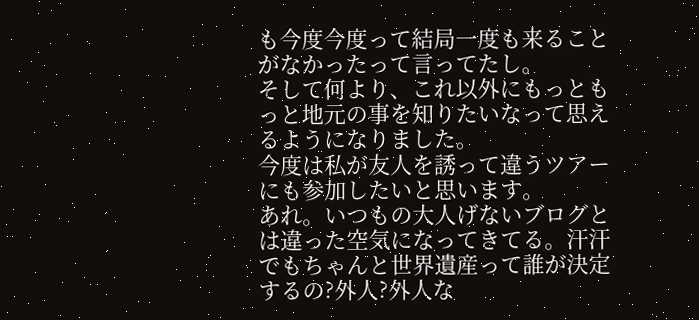も今度今度って結局一度も来ることがなかったって言ってたし。
そして何より、これ以外にもっともっと地元の事を知りたいなって思えるようになりました。
今度は私が友人を誘って違うツアーにも参加したいと思います。
あれ。いつもの大人げないブログとは違った空気になってきてる。汗汗
でもちゃんと世界遺産って誰が決定するの?外人?外人な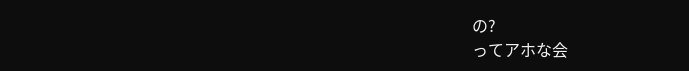の?
ってアホな会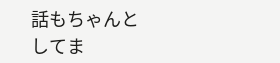話もちゃんとしてま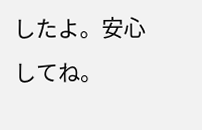したよ。安心してね。